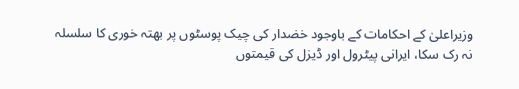وزیراعلیٰ کے احکامات کے باوجود خضدار کی چیک پوسٹوں پر بھتہ خوری کا سلسلہ نہ رک سکا، ایرانی پیٹرول اور ڈیزل کی قیمتوں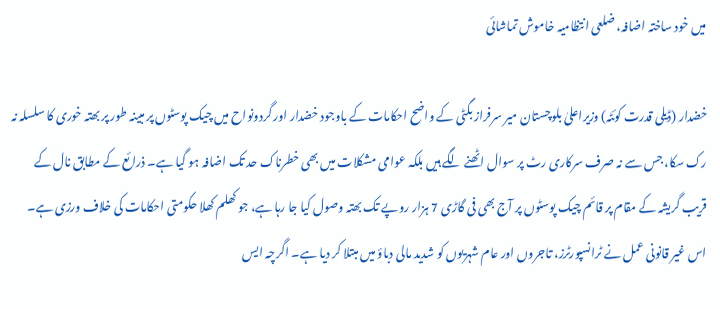میں خود ساختہ اضافہ، ضلعی انتظامیہ خاموش تماشائی

خضدار (ڈیلی قدرت کوئٹہ) وزیراعلیٰ بلوچستان میر سرفراز بگٹی کے واضح احکامات کے باوجود خضدار اور گردونواح میں چیک پوسٹوں پر مبینہ طور پر بھتہ خوری کا سلسلہ نہ رک سکا، جس سے نہ صرف سرکاری رٹ پر سوال اٹھنے لگے ہیں بلکہ عوامی مشکلات میں بھی خطرناک حد تک اضافہ ہو گیا ہے۔ ذرائع کے مطابق نال کے قریب گریشہ کے مقام پر قائم چیک پوسٹوں پر آج بھی فی گاڑی 7 ہزار روپے تک بھتہ وصول کیا جا رہا ہے، جو کھلم کھلا حکومتی احکامات کی خلاف ورزی ہے۔ اس غیر قانونی عمل نے ٹرانسپورٹرز، تاجروں اور عام شہریوں کو شدید مالی دباؤ میں مبتلا کر دیا ہے۔ اگرچہ ایس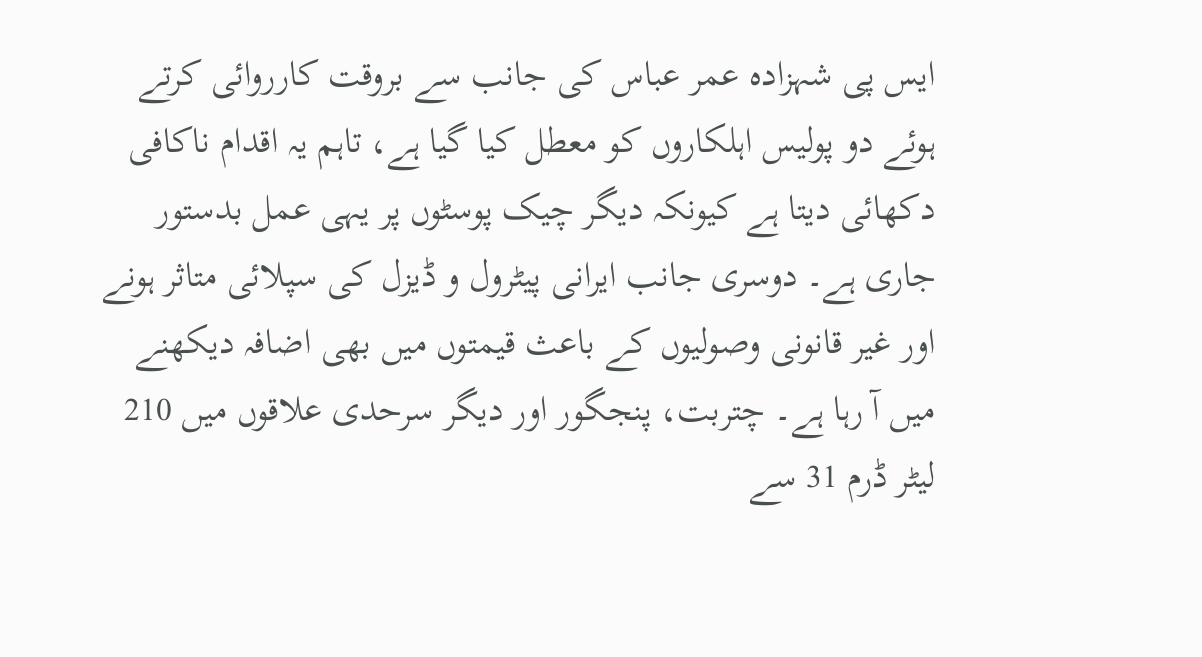ایس پی شہزادہ عمر عباس کی جانب سے بروقت کارروائی کرتے ہوئے دو پولیس اہلکاروں کو معطل کیا گیا ہے، تاہم یہ اقدام ناکافی دکھائی دیتا ہے کیونکہ دیگر چیک پوسٹوں پر یہی عمل بدستور جاری ہے۔ دوسری جانب ایرانی پیٹرول و ڈیزل کی سپلائی متاثر ہونے اور غیر قانونی وصولیوں کے باعث قیمتوں میں بھی اضافہ دیکھنے میں آ رہا ہے۔ چتربت، پنجگور اور دیگر سرحدی علاقوں میں 210 لیٹر ڈرم 31 سے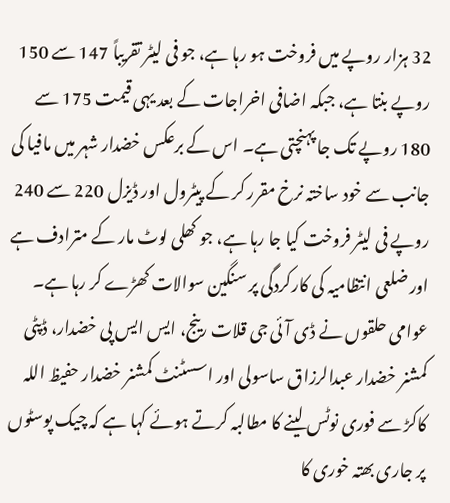32 ہزار روپے میں فروخت ہو رہا ہے، جو فی لیٹر تقریباً 147 سے 150 روپے بنتا ہے، جبکہ اضافی اخراجات کے بعد یہی قیمت 175 سے 180 روپے تک جا پہنچتی ہے۔ اس کے برعکس خضدار شہر میں مافیا کی جانب سے خود ساختہ نرخ مقرر کر کے پیٹرول اور ڈیزل 220 سے 240 روپے فی لیٹر فروخت کیا جا رہا ہے، جو کھلی لوٹ مار کے مترادف ہے اور ضلعی انتظامیہ کی کارکردگی پر سنگین سوالات کھڑے کر رہا ہے۔ عوامی حلقوں نے ڈی آئی جی قلات رینج، ایس ایس پی خضدار، ڈپٹی کمشنر خضدار عبدالرزاق ساسولی اور اسسٹنٹ کمشنر خضدار حفیظ اللہ کاکڑ سے فوری نوٹس لینے کا مطالبہ کرتے ہوئے کہا ہے کہ چیک پوسٹوں پر جاری بھتہ خوری کا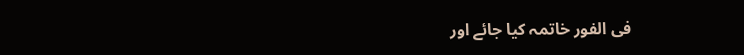فی الفور خاتمہ کیا جائے اور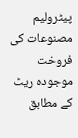پیٹرولیم مصنوعات کی فروخت موجودہ ریٹ کے مطابق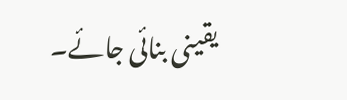یقینی بنائی جائے۔